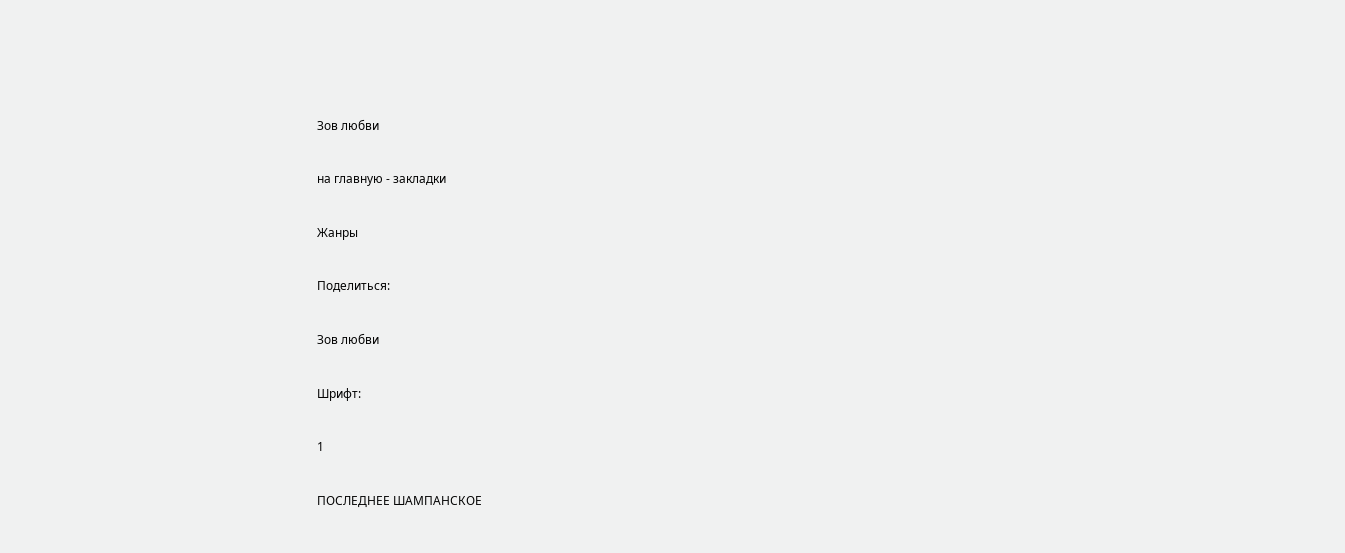Зов любви

на главную - закладки

Жанры

Поделиться:

Зов любви

Шрифт:

1

ПОСЛЕДНЕЕ ШАМПАНСКОЕ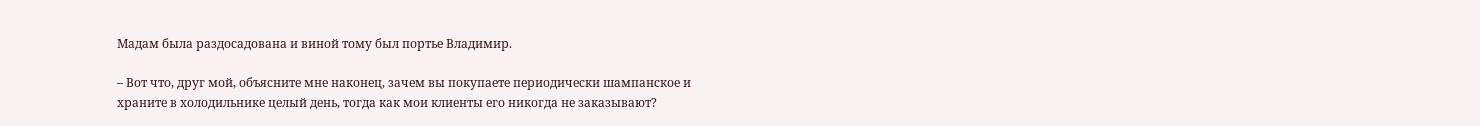Мадам была раздосадована и виной тому был портье Владимир.

– Вот что, друг мой, объясните мне наконец, зачем вы покупаете периодически шампанское и храните в холодильнике целый день, тогда как мои клиенты его никогда не заказывают?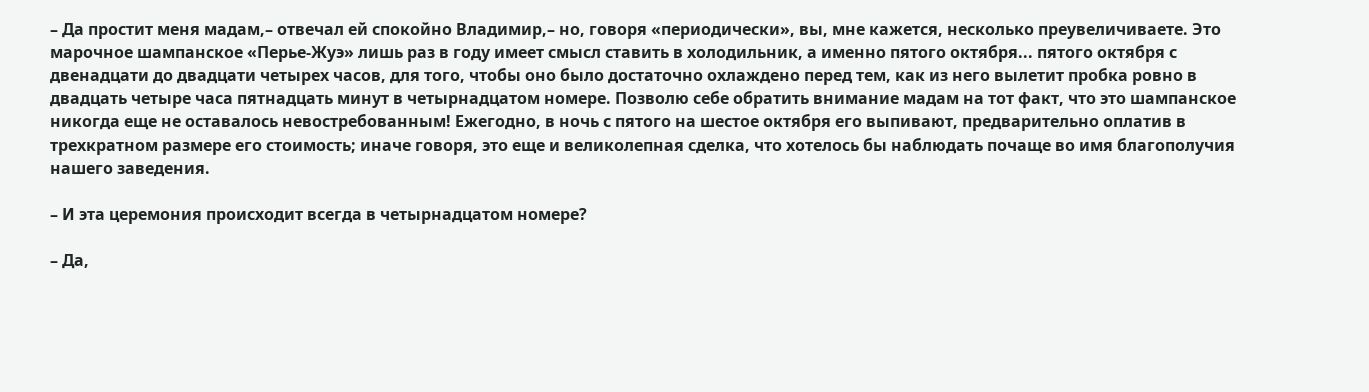– Да простит меня мадам,– отвечал ей спокойно Владимир,– но, говоря «периодически», вы, мне кажется, несколько преувеличиваете. Это марочное шампанское «Перье-Жуэ» лишь раз в году имеет смысл ставить в холодильник, а именно пятого октября... пятого октября с двенадцати до двадцати четырех часов, для того, чтобы оно было достаточно охлаждено перед тем, как из него вылетит пробка ровно в двадцать четыре часа пятнадцать минут в четырнадцатом номере. Позволю себе обратить внимание мадам на тот факт, что это шампанское никогда еще не оставалось невостребованным! Ежегодно, в ночь с пятого на шестое октября его выпивают, предварительно оплатив в трехкратном размере его стоимость; иначе говоря, это еще и великолепная сделка, что хотелось бы наблюдать почаще во имя благополучия нашего заведения.

– И эта церемония происходит всегда в четырнадцатом номере?

– Да,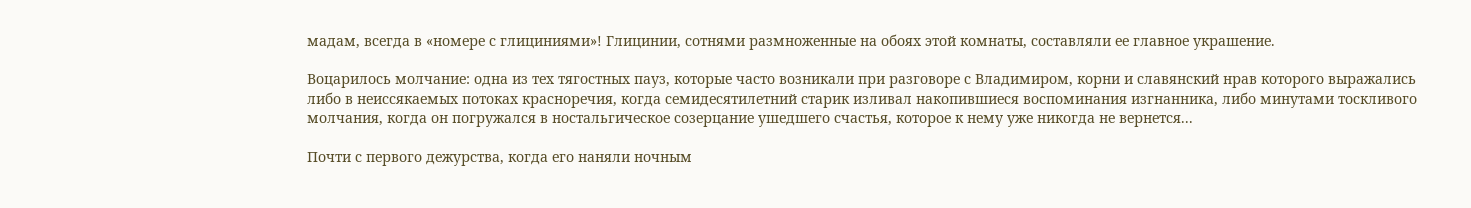мадам, всегда в «номере с глициниями»! Глицинии, сотнями размноженные на обоях этой комнаты, составляли ее главное украшение.

Воцарилось молчание: одна из тех тягостных пауз, которые часто возникали при разговоре с Владимиром, корни и славянский нрав которого выражались либо в неиссякаемых потоках красноречия, когда семидесятилетний старик изливал накопившиеся воспоминания изгнанника, либо минутами тоскливого молчания, когда он погружался в ностальгическое созерцание ушедшего счастья, которое к нему уже никогда не вернется...

Почти с первого дежурства, когда его наняли ночным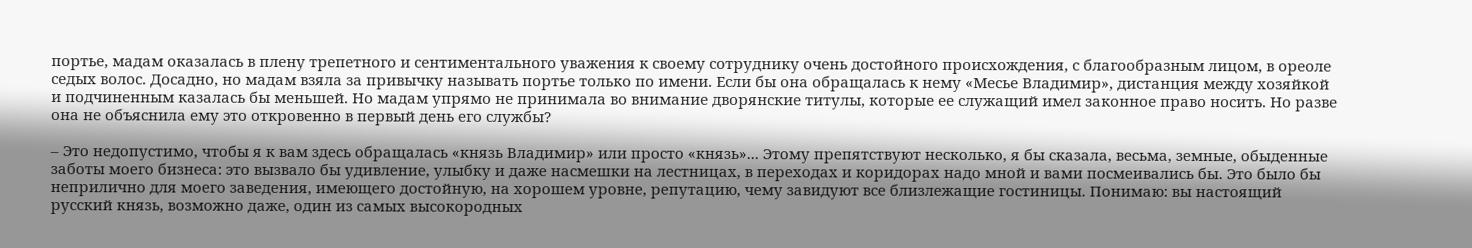портье, мадам оказалась в плену трепетного и сентиментального уважения к своему сотруднику очень достойного происхождения, с благообразным лицом, в ореоле седых волос. Досадно, но мадам взяла за привычку называть портье только по имени. Если бы она обращалась к нему «Месье Владимир», дистанция между хозяйкой и подчиненным казалась бы меньшей. Но мадам упрямо не принимала во внимание дворянские титулы, которые ее служащий имел законное право носить. Но разве она не объяснила ему это откровенно в первый день его службы?

– Это недопустимо, чтобы я к вам здесь обращалась «князь Владимир» или просто «князь»... Этому препятствуют несколько, я бы сказала, весьма, земные, обыденные заботы моего бизнеса: это вызвало бы удивление, улыбку и даже насмешки на лестницах, в переходах и коридорах надо мной и вами посмеивались бы. Это было бы неприлично для моего заведения, имеющего достойную, на хорошем уровне, репутацию, чему завидуют все близлежащие гостиницы. Понимаю: вы настоящий русский князь, возможно даже, один из самых высокородных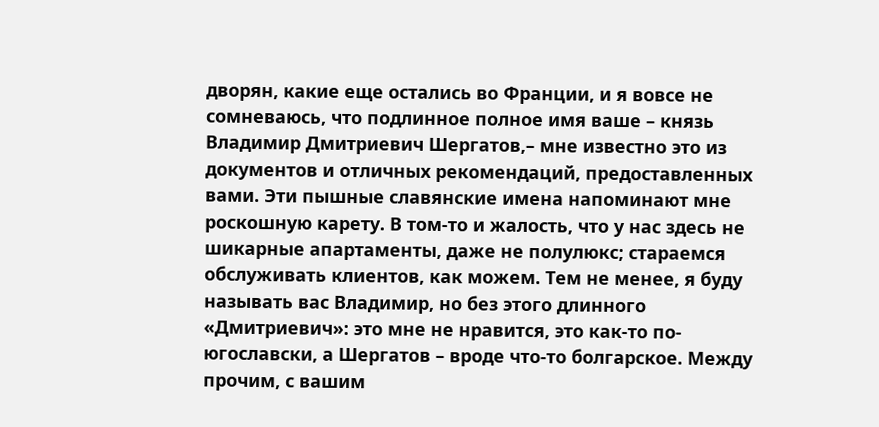дворян, какие еще остались во Франции, и я вовсе не сомневаюсь, что подлинное полное имя ваше – князь Владимир Дмитриевич Шергатов,– мне известно это из документов и отличных рекомендаций, предоставленных вами. Эти пышные славянские имена напоминают мне роскошную карету. В том-то и жалость, что у нас здесь не шикарные апартаменты, даже не полулюкс; стараемся обслуживать клиентов, как можем. Тем не менее, я буду называть вас Владимир, но без этого длинного «Дмитриевич»: это мне не нравится, это как-то по-югославски, а Шергатов – вроде что-то болгарское. Между прочим, с вашим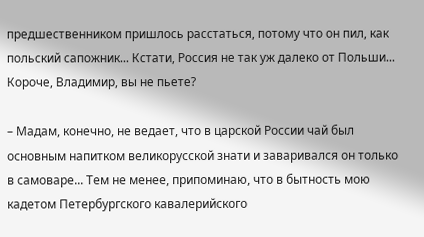предшественником пришлось расстаться, потому что он пил, как польский сапожник... Кстати, Россия не так уж далеко от Польши... Короче, Владимир, вы не пьете?

– Мадам, конечно, не ведает, что в царской России чай был основным напитком великорусской знати и заваривался он только в самоваре... Тем не менее, припоминаю, что в бытность мою кадетом Петербургского кавалерийского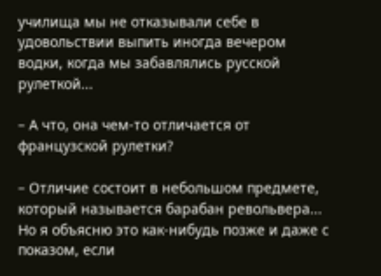училища мы не отказывали себе в удовольствии выпить иногда вечером водки, когда мы забавлялись русской рулеткой...

– А что, она чем-то отличается от французской рулетки?

– Отличие состоит в небольшом предмете, который называется барабан револьвера... Но я объясню это как-нибудь позже и даже с показом, если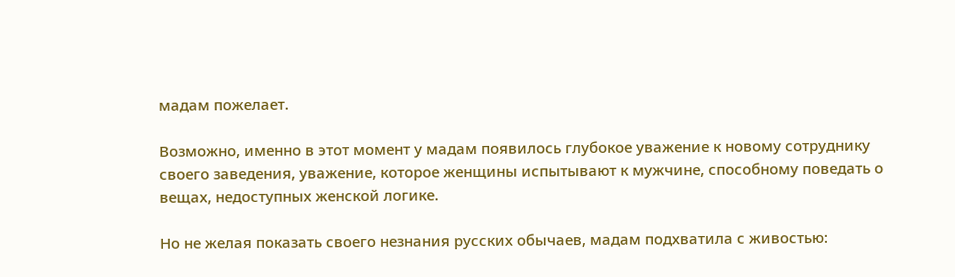мадам пожелает.

Возможно, именно в этот момент у мадам появилось глубокое уважение к новому сотруднику своего заведения, уважение, которое женщины испытывают к мужчине, способному поведать о вещах, недоступных женской логике.

Но не желая показать своего незнания русских обычаев, мадам подхватила с живостью: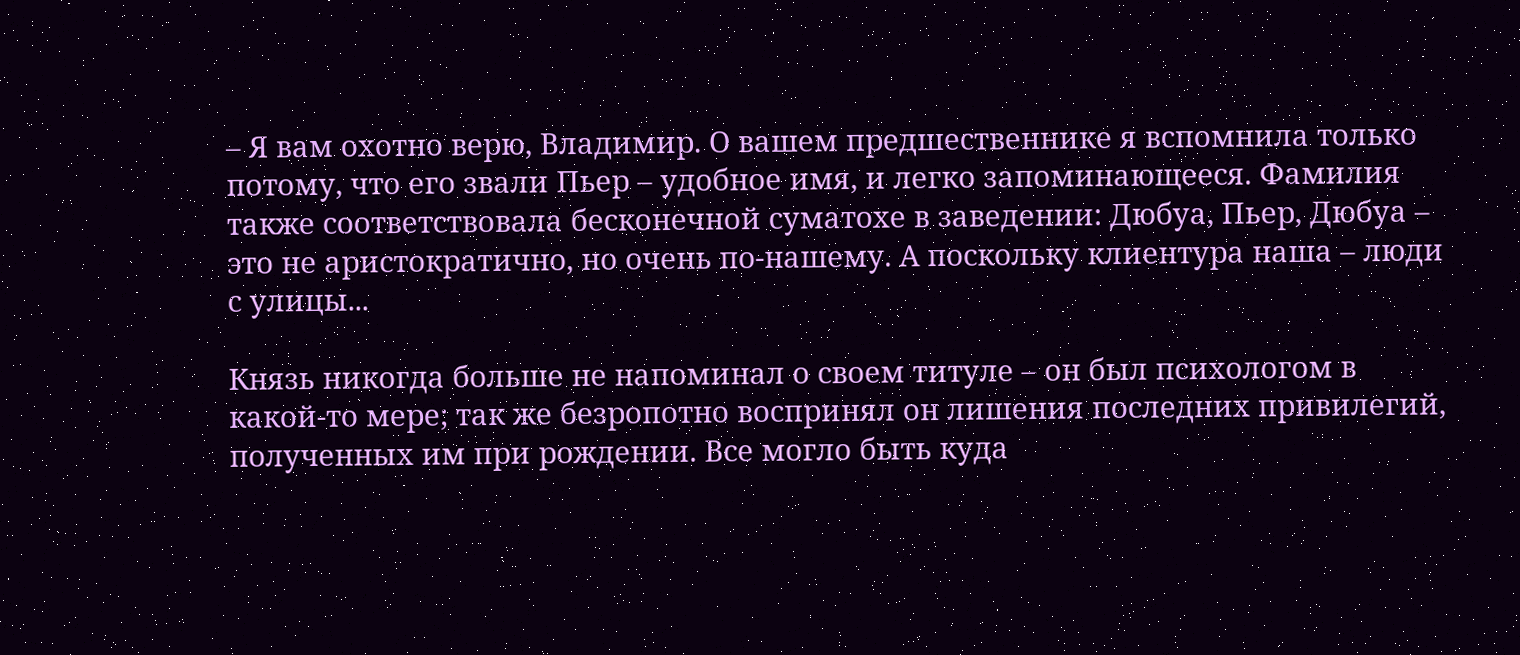– Я вам охотно верю, Владимир. О вашем предшественнике я вспомнила только потому, что его звали Пьер – удобное имя, и легко запоминающееся. Фамилия также соответствовала бесконечной суматохе в заведении: Дюбуа, Пьер, Дюбуа – это не аристократично, но очень по-нашему. А поскольку клиентура наша – люди с улицы...

Князь никогда больше не напоминал о своем титуле – он был психологом в какой-то мере; так же безропотно воспринял он лишения последних привилегий, полученных им при рождении. Все могло быть куда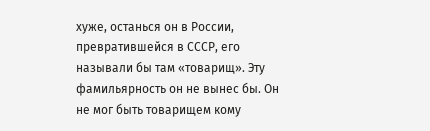хуже, останься он в России, превратившейся в СССР, его называли бы там «товарищ». Эту фамильярность он не вынес бы. Он не мог быть товарищем кому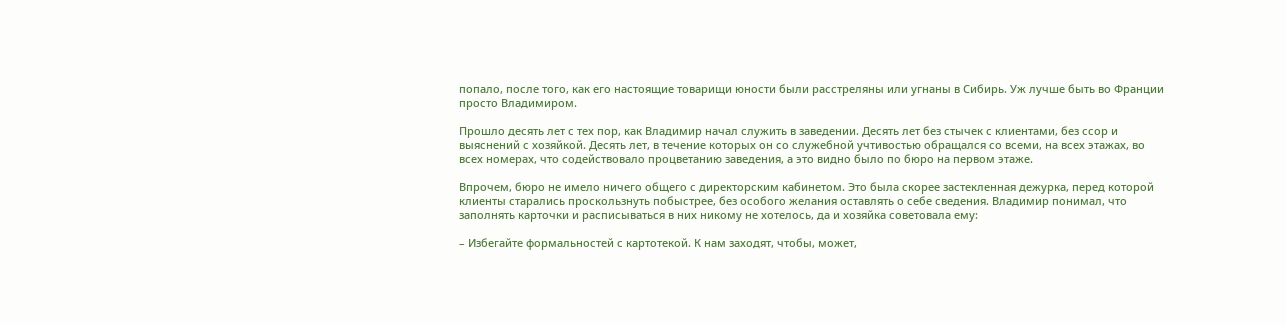попало, после того, как его настоящие товарищи юности были расстреляны или угнаны в Сибирь. Уж лучше быть во Франции просто Владимиром.

Прошло десять лет с тех пор, как Владимир начал служить в заведении. Десять лет без стычек с клиентами, без ссор и выяснений с хозяйкой. Десять лет, в течение которых он со служебной учтивостью обращался со всеми, на всех этажах, во всех номерах, что содействовало процветанию заведения, а это видно было по бюро на первом этаже.

Впрочем, бюро не имело ничего общего с директорским кабинетом. Это была скорее застекленная дежурка, перед которой клиенты старались проскользнуть побыстрее, без особого желания оставлять о себе сведения. Владимир понимал, что заполнять карточки и расписываться в них никому не хотелось, да и хозяйка советовала ему:

– Избегайте формальностей с картотекой. К нам заходят, чтобы, может,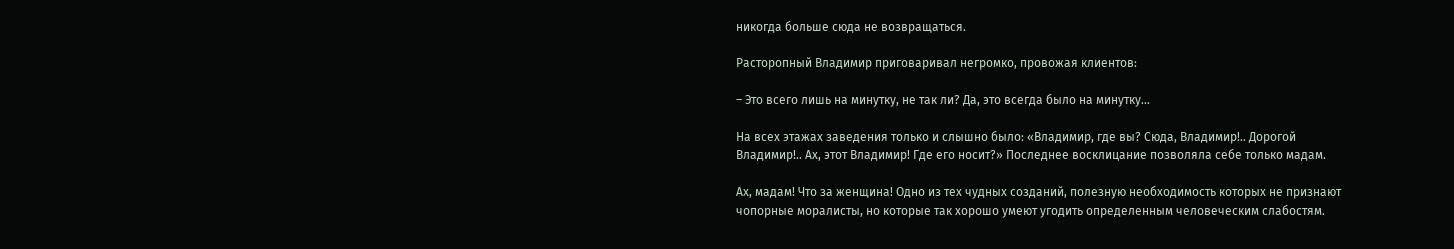никогда больше сюда не возвращаться.

Расторопный Владимир приговаривал негромко, провожая клиентов:

– Это всего лишь на минутку, не так ли? Да, это всегда было на минутку...

На всех этажах заведения только и слышно было: «Владимир, где вы? Сюда, Владимир!.. Дорогой Владимир!.. Ах, этот Владимир! Где его носит?» Последнее восклицание позволяла себе только мадам.

Ах, мадам! Что за женщина! Одно из тех чудных созданий, полезную необходимость которых не признают чопорные моралисты, но которые так хорошо умеют угодить определенным человеческим слабостям.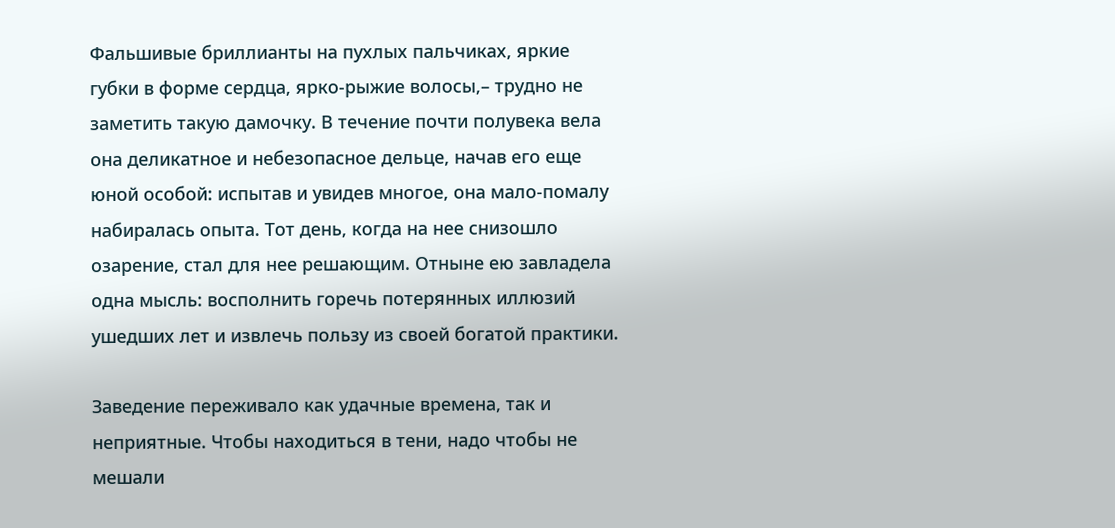Фальшивые бриллианты на пухлых пальчиках, яркие губки в форме сердца, ярко-рыжие волосы,– трудно не заметить такую дамочку. В течение почти полувека вела она деликатное и небезопасное дельце, начав его еще юной особой: испытав и увидев многое, она мало-помалу набиралась опыта. Тот день, когда на нее снизошло озарение, стал для нее решающим. Отныне ею завладела одна мысль: восполнить горечь потерянных иллюзий ушедших лет и извлечь пользу из своей богатой практики.

Заведение переживало как удачные времена, так и неприятные. Чтобы находиться в тени, надо чтобы не мешали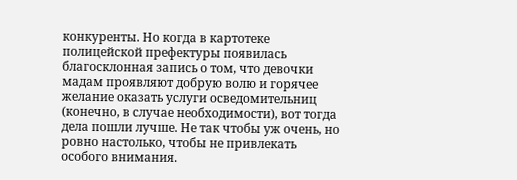конкуренты. Но когда в картотеке полицейской префектуры появилась благосклонная запись о том, что девочки мадам проявляют добрую волю и горячее желание оказать услуги осведомительниц (конечно, в случае необходимости), вот тогда дела пошли лучше. Не так чтобы уж очень, но ровно настолько, чтобы не привлекать особого внимания.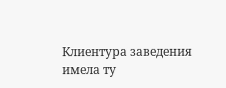Клиентура заведения имела ту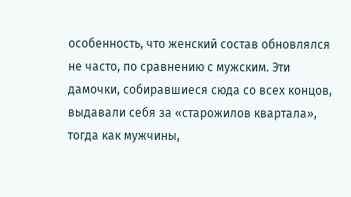особенность, что женский состав обновлялся не часто, по сравнению с мужским. Эти дамочки, собиравшиеся сюда со всех концов, выдавали себя за «старожилов квартала», тогда как мужчины,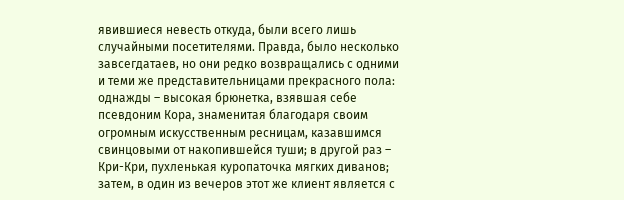явившиеся невесть откуда, были всего лишь случайными посетителями. Правда, было несколько завсегдатаев, но они редко возвращались с одними и теми же представительницами прекрасного пола: однажды – высокая брюнетка, взявшая себе псевдоним Кора, знаменитая благодаря своим огромным искусственным ресницам, казавшимся свинцовыми от накопившейся туши; в другой раз – Кри-Кри, пухленькая куропаточка мягких диванов; затем, в один из вечеров этот же клиент является с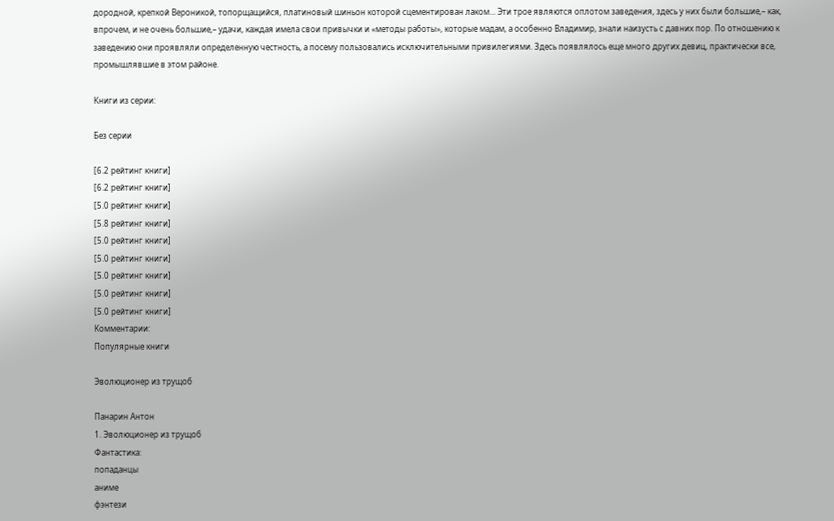дородной, крепкой Вероникой, топорщащийся, платиновый шиньон которой сцементирован лаком... Эти трое являются оплотом заведения, здесь у них были большие,– как, впрочем, и не очень большие,– удачи, каждая имела свои привычки и «методы работы», которые мадам, а особенно Владимир, знали наизусть с давних пор. По отношению к заведению они проявляли определенную честность, а посему пользовались исключительными привилегиями. Здесь появлялось еще много других девиц, практически все, промышлявшие в этом районе.

Книги из серии:

Без серии

[6.2 рейтинг книги]
[6.2 рейтинг книги]
[5.0 рейтинг книги]
[5.8 рейтинг книги]
[5.0 рейтинг книги]
[5.0 рейтинг книги]
[5.0 рейтинг книги]
[5.0 рейтинг книги]
[5.0 рейтинг книги]
Комментарии:
Популярные книги

Эволюционер из трущоб

Панарин Антон
1. Эволюционер из трущоб
Фантастика:
попаданцы
аниме
фэнтези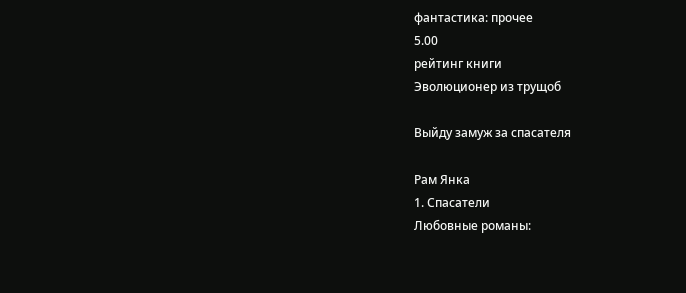фантастика: прочее
5.00
рейтинг книги
Эволюционер из трущоб

Выйду замуж за спасателя

Рам Янка
1. Спасатели
Любовные романы: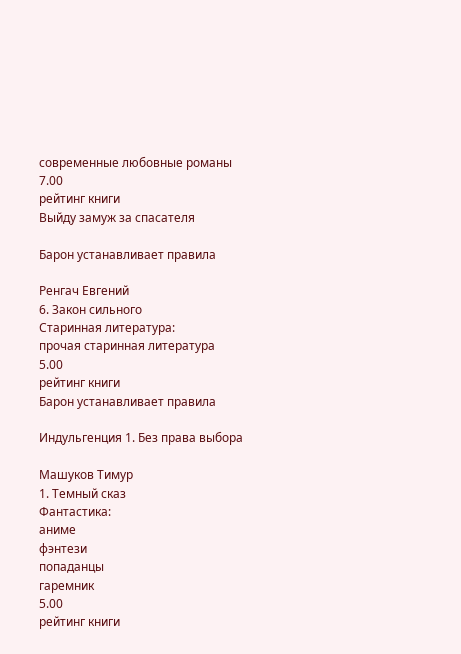современные любовные романы
7.00
рейтинг книги
Выйду замуж за спасателя

Барон устанавливает правила

Ренгач Евгений
6. Закон сильного
Старинная литература:
прочая старинная литература
5.00
рейтинг книги
Барон устанавливает правила

Индульгенция 1. Без права выбора

Машуков Тимур
1. Темный сказ
Фантастика:
аниме
фэнтези
попаданцы
гаремник
5.00
рейтинг книги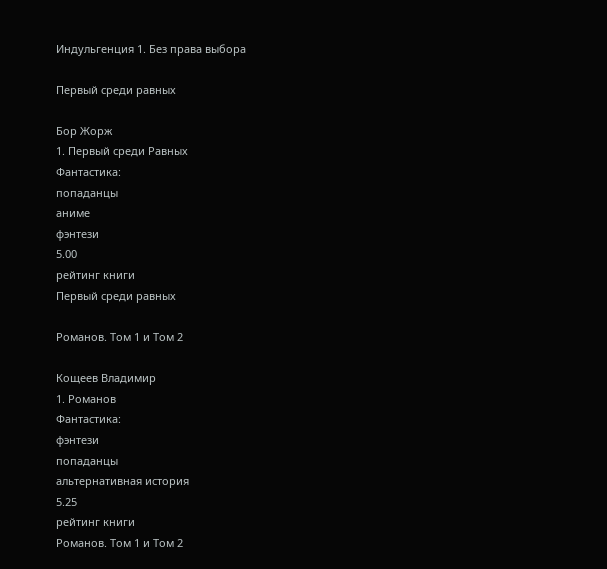Индульгенция 1. Без права выбора

Первый среди равных

Бор Жорж
1. Первый среди Равных
Фантастика:
попаданцы
аниме
фэнтези
5.00
рейтинг книги
Первый среди равных

Романов. Том 1 и Том 2

Кощеев Владимир
1. Романов
Фантастика:
фэнтези
попаданцы
альтернативная история
5.25
рейтинг книги
Романов. Том 1 и Том 2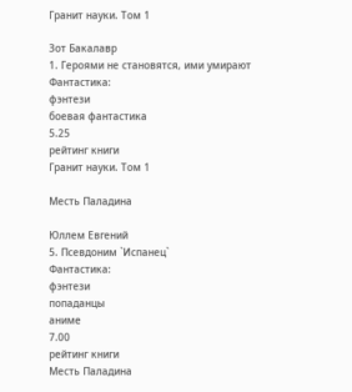Гранит науки. Том 1

Зот Бакалавр
1. Героями не становятся, ими умирают
Фантастика:
фэнтези
боевая фантастика
5.25
рейтинг книги
Гранит науки. Том 1

Месть Паладина

Юллем Евгений
5. Псевдоним `Испанец`
Фантастика:
фэнтези
попаданцы
аниме
7.00
рейтинг книги
Месть Паладина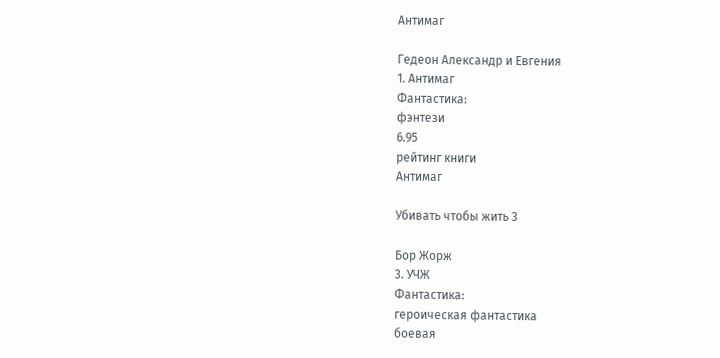Антимаг

Гедеон Александр и Евгения
1. Антимаг
Фантастика:
фэнтези
6.95
рейтинг книги
Антимаг

Убивать чтобы жить 3

Бор Жорж
3. УЧЖ
Фантастика:
героическая фантастика
боевая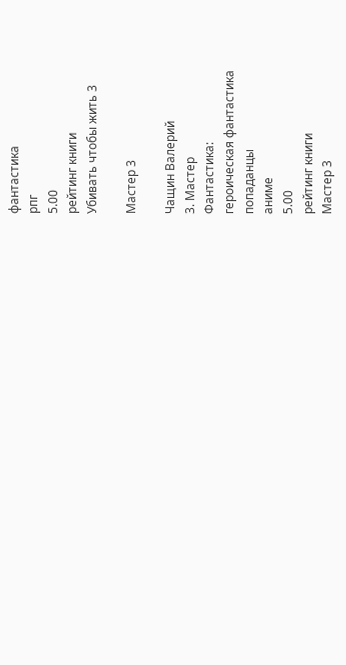фантастика
рпг
5.00
рейтинг книги
Убивать чтобы жить 3

Мастер 3

Чащин Валерий
3. Мастер
Фантастика:
героическая фантастика
попаданцы
аниме
5.00
рейтинг книги
Мастер 3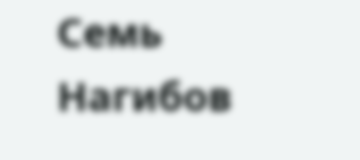Семь Нагибов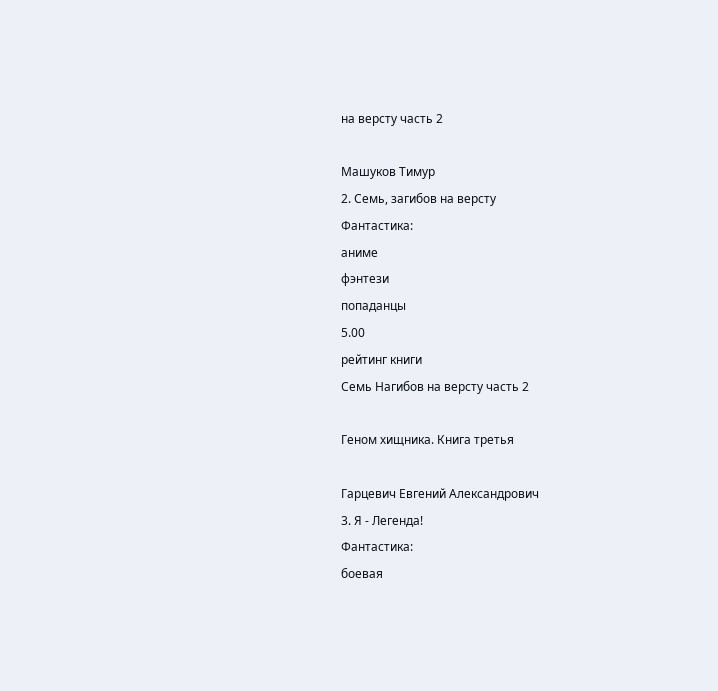на версту часть 2

Машуков Тимур
2. Семь, загибов на версту
Фантастика:
аниме
фэнтези
попаданцы
5.00
рейтинг книги
Семь Нагибов на версту часть 2

Геном хищника. Книга третья

Гарцевич Евгений Александрович
3. Я - Легенда!
Фантастика:
боевая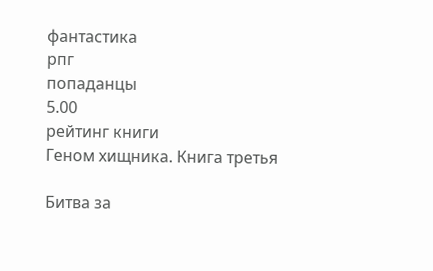фантастика
рпг
попаданцы
5.00
рейтинг книги
Геном хищника. Книга третья

Битва за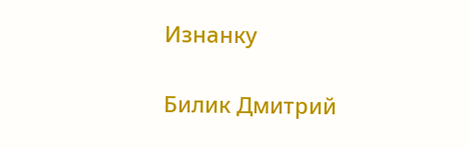Изнанку

Билик Дмитрий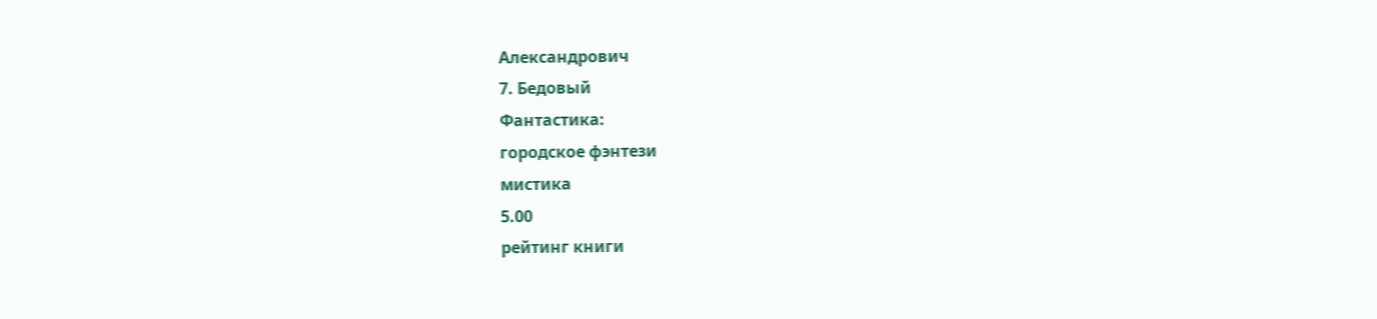Александрович
7. Бедовый
Фантастика:
городское фэнтези
мистика
5.00
рейтинг книги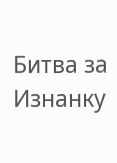Битва за Изнанку